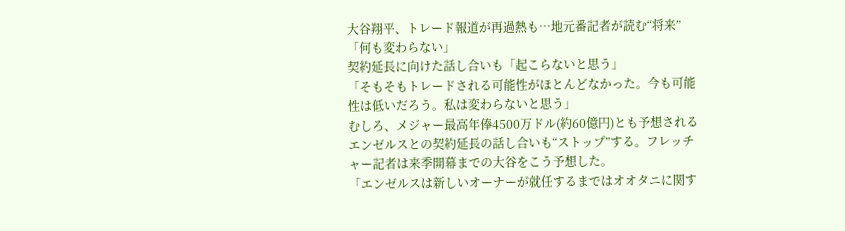大谷翔平、トレード報道が再過熱も…地元番記者が読む“将来”「何も変わらない」
契約延長に向けた話し合いも「起こらないと思う」
「そもそもトレードされる可能性がほとんどなかった。今も可能性は低いだろう。私は変わらないと思う」
むしろ、メジャー最高年俸4500万ドル(約60億円)とも予想されるエンゼルスとの契約延長の話し合いも“ストップ”する。フレッチャー記者は来季開幕までの大谷をこう予想した。
「エンゼルスは新しいオーナーが就任するまではオオタニに関す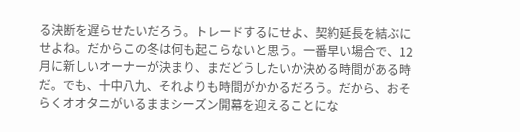る決断を遅らせたいだろう。トレードするにせよ、契約延長を結ぶにせよね。だからこの冬は何も起こらないと思う。一番早い場合で、12月に新しいオーナーが決まり、まだどうしたいか決める時間がある時だ。でも、十中八九、それよりも時間がかかるだろう。だから、おそらくオオタニがいるままシーズン開幕を迎えることにな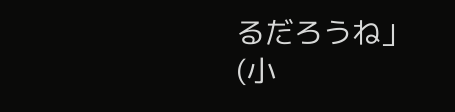るだろうね」
(小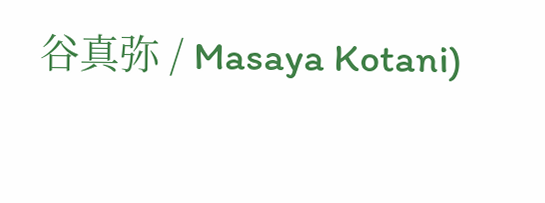谷真弥 / Masaya Kotani)